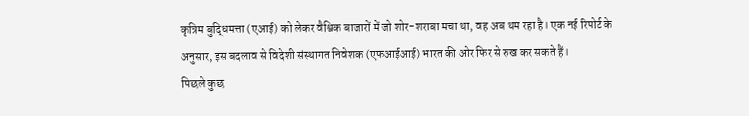कृत्रिम बुद्धिमत्ता (एआई) को लेकर वैश्विक बाजारों में जो शोर-शराबा मचा था, वह अब थम रहा है। एक नई रिपोर्ट के अनुसार, इस बदलाव से विदेशी संस्थागत निवेशक (एफआईआई) भारत की ओर फिर से रुख कर सकते हैं।
पिछले कुछ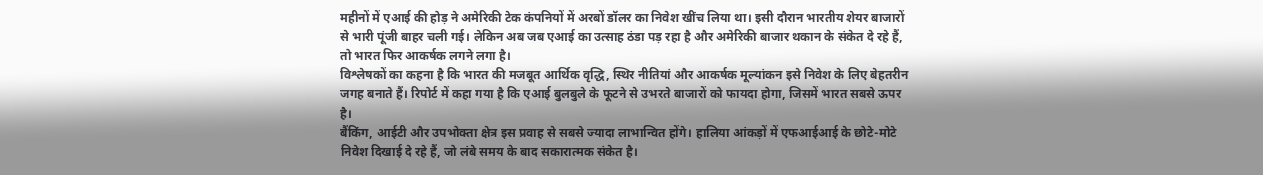महीनों में एआई की होड़ ने अमेरिकी टेक कंपनियों में अरबों डॉलर का निवेश खींच लिया था। इसी दौरान भारतीय शेयर बाजारों से भारी पूंजी बाहर चली गई। लेकिन अब जब एआई का उत्साह ठंडा पड़ रहा है और अमेरिकी बाजार थकान के संकेत दे रहे हैं, तो भारत फिर आकर्षक लगने लगा है।
विश्लेषकों का कहना है कि भारत की मजबूत आर्थिक वृद्धि, स्थिर नीतियां और आकर्षक मूल्यांकन इसे निवेश के लिए बेहतरीन जगह बनाते हैं। रिपोर्ट में कहा गया है कि एआई बुलबुले के फूटने से उभरते बाजारों को फायदा होगा, जिसमें भारत सबसे ऊपर है।
बैंकिंग, आईटी और उपभोक्ता क्षेत्र इस प्रवाह से सबसे ज्यादा लाभान्वित होंगे। हालिया आंकड़ों में एफआईआई के छोटे-मोटे निवेश दिखाई दे रहे हैं, जो लंबे समय के बाद सकारात्मक संकेत है।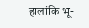हालांकि भू-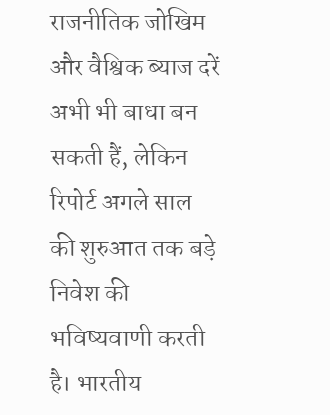राजनीतिक जोखिम और वैश्विक ब्याज दरें अभी भी बाधा बन सकती हैं, लेकिन रिपोर्ट अगले साल की शुरुआत तक बड़े निवेश की भविष्यवाणी करती है। भारतीय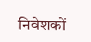निवेशकों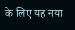के लिए यह नया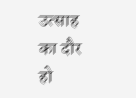उत्साह का दौर हो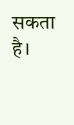सकता है।